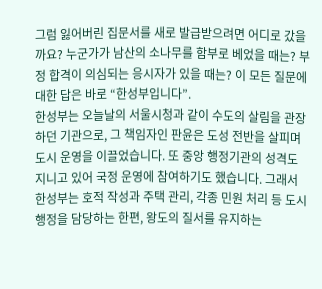그럼 잃어버린 집문서를 새로 발급받으려면 어디로 갔을까요? 누군가가 남산의 소나무를 함부로 베었을 때는? 부정 합격이 의심되는 응시자가 있을 때는? 이 모든 질문에 대한 답은 바로 “한성부입니다”.
한성부는 오늘날의 서울시청과 같이 수도의 살림을 관장하던 기관으로, 그 책임자인 판윤은 도성 전반을 살피며 도시 운영을 이끌었습니다. 또 중앙 행정기관의 성격도 지니고 있어 국정 운영에 참여하기도 했습니다. 그래서 한성부는 호적 작성과 주택 관리, 각종 민원 처리 등 도시 행정을 담당하는 한편, 왕도의 질서를 유지하는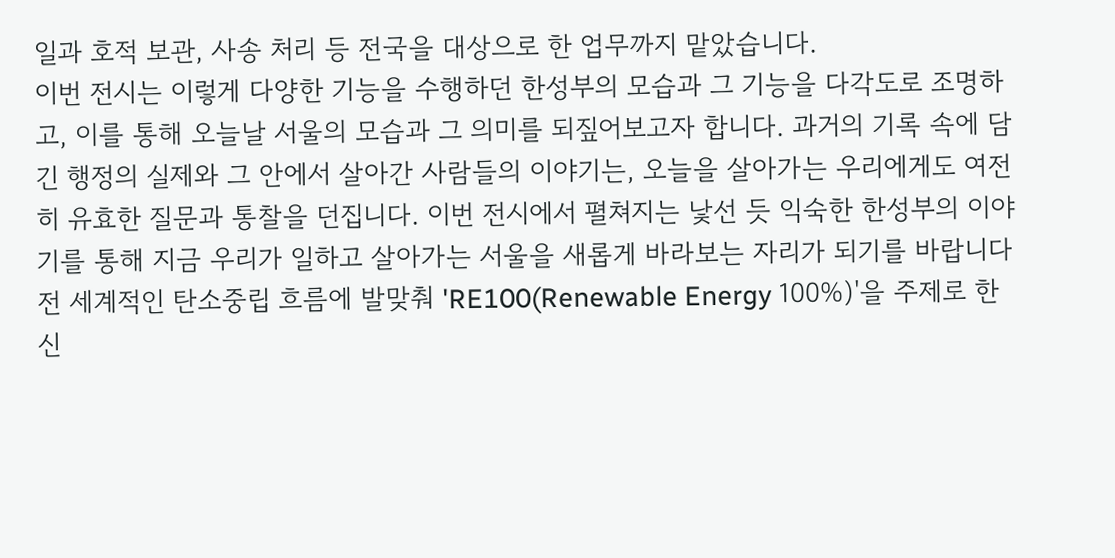일과 호적 보관, 사송 처리 등 전국을 대상으로 한 업무까지 맡았습니다.
이번 전시는 이렇게 다양한 기능을 수행하던 한성부의 모습과 그 기능을 다각도로 조명하고, 이를 통해 오늘날 서울의 모습과 그 의미를 되짚어보고자 합니다. 과거의 기록 속에 담긴 행정의 실제와 그 안에서 살아간 사람들의 이야기는, 오늘을 살아가는 우리에게도 여전히 유효한 질문과 통찰을 던집니다. 이번 전시에서 펼쳐지는 낯선 듯 익숙한 한성부의 이야기를 통해 지금 우리가 일하고 살아가는 서울을 새롭게 바라보는 자리가 되기를 바랍니다
전 세계적인 탄소중립 흐름에 발맞춰 'RE100(Renewable Energy 100%)'을 주제로 한 신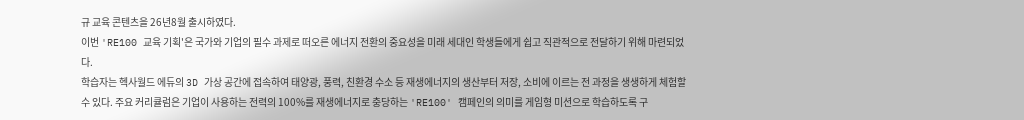규 교육 콘텐츠을 26년8월 출시하였다.
이번 'RE100 교육 기획'은 국가와 기업의 필수 과제로 떠오른 에너지 전환의 중요성을 미래 세대인 학생들에게 쉽고 직관적으로 전달하기 위해 마련되었다.
학습자는 헥사월드 에듀의 3D 가상 공간에 접속하여 태양광, 풍력, 친환경 수소 등 재생에너지의 생산부터 저장, 소비에 이르는 전 과정을 생생하게 체험할 수 있다. 주요 커리큘럼은 기업이 사용하는 전력의 100%를 재생에너지로 충당하는 'RE100' 캠페인의 의미를 게임형 미션으로 학습하도록 구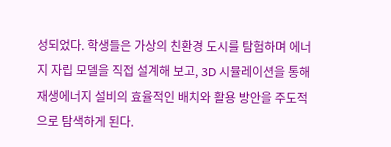성되었다. 학생들은 가상의 친환경 도시를 탐험하며 에너지 자립 모델을 직접 설계해 보고, 3D 시뮬레이션을 통해 재생에너지 설비의 효율적인 배치와 활용 방안을 주도적으로 탐색하게 된다.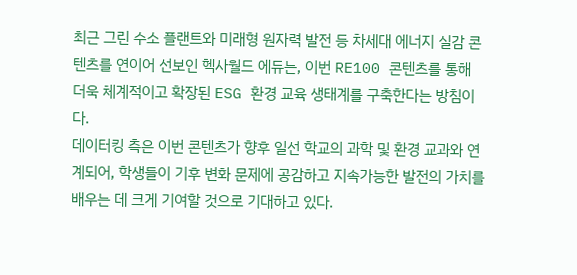최근 그린 수소 플랜트와 미래형 원자력 발전 등 차세대 에너지 실감 콘텐츠를 연이어 선보인 헥사월드 에듀는, 이번 RE100 콘텐츠를 통해 더욱 체계적이고 확장된 ESG 환경 교육 생태계를 구축한다는 방침이다.
데이터킹 측은 이번 콘텐츠가 향후 일선 학교의 과학 및 환경 교과와 연계되어, 학생들이 기후 변화 문제에 공감하고 지속가능한 발전의 가치를 배우는 데 크게 기여할 것으로 기대하고 있다.